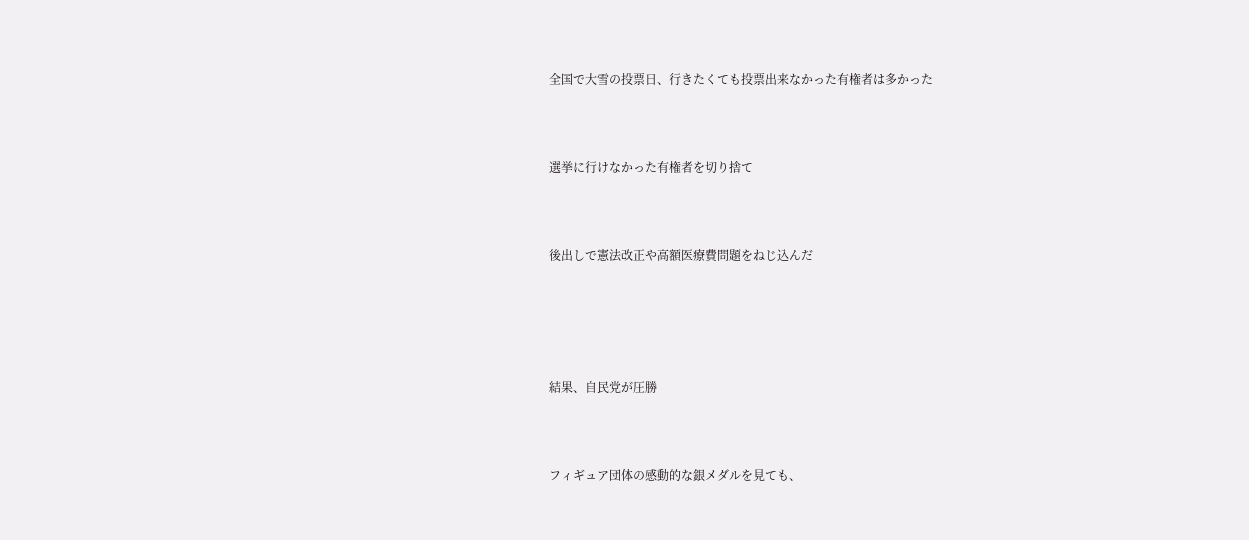全国で大雪の投票日、行きたくても投票出来なかった有権者は多かった



選挙に行けなかった有権者を切り捨て



後出しで憲法改正や高額医療費問題をねじ込んだ





結果、自民党が圧勝



フィギュア団体の感動的な銀メダルを見ても、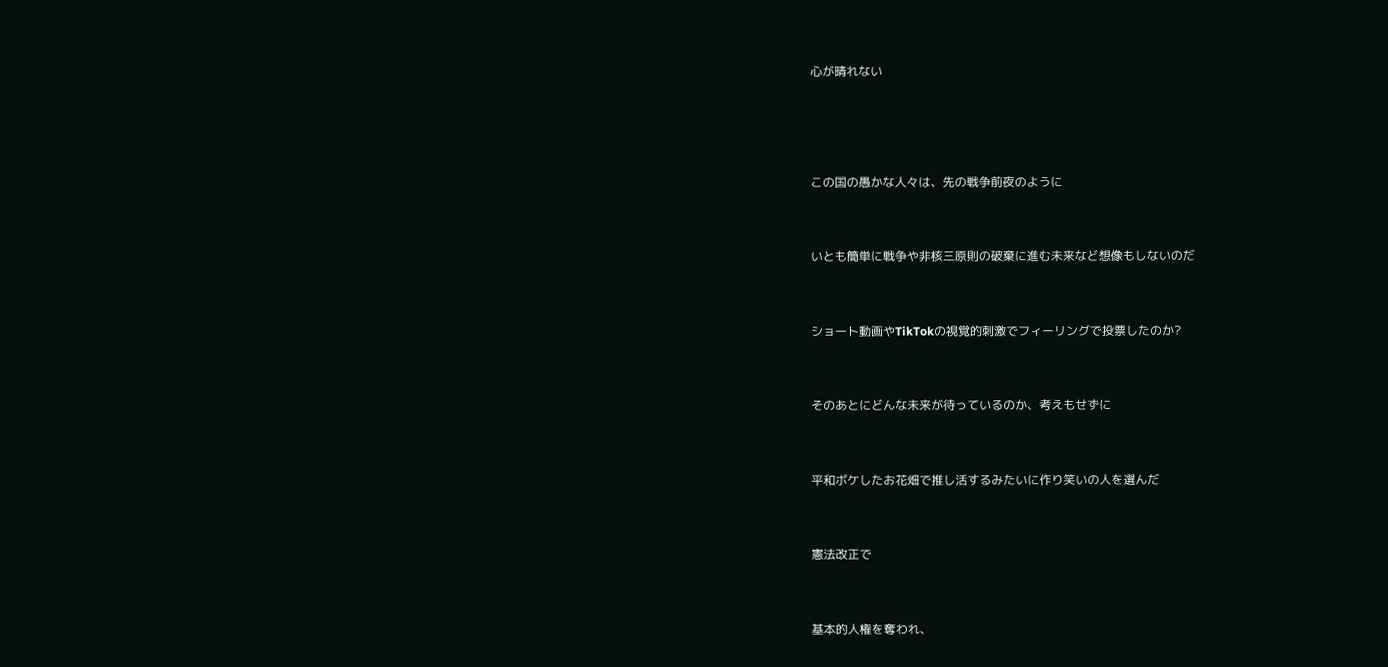心が晴れない





この国の愚かな人々は、先の戦争前夜のように



いとも簡単に戦争や非核三原則の破棄に進む未来など想像もしないのだ



ショート動画やTikTokの視覚的刺激でフィーリングで投票したのか?



そのあとにどんな未来が待っているのか、考えもせずに



平和ボケしたお花畑で推し活するみたいに作り笑いの人を選んだ



憲法改正で



基本的人権を奪われ、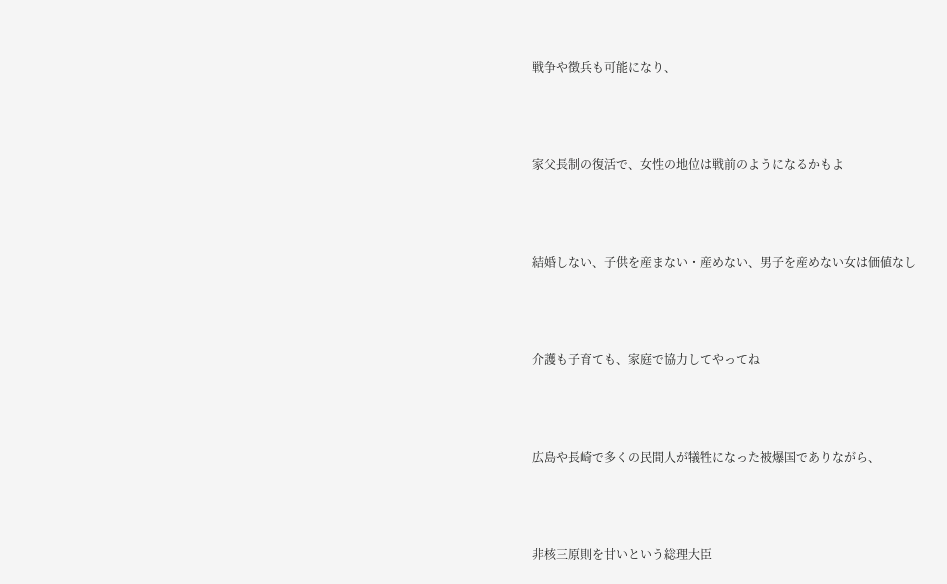戦争や徴兵も可能になり、



家父長制の復活で、女性の地位は戦前のようになるかもよ



結婚しない、子供を産まない・産めない、男子を産めない女は価値なし



介護も子育ても、家庭で協力してやってね



広島や長崎で多くの民間人が犠牲になった被爆国でありながら、



非核三原則を甘いという総理大臣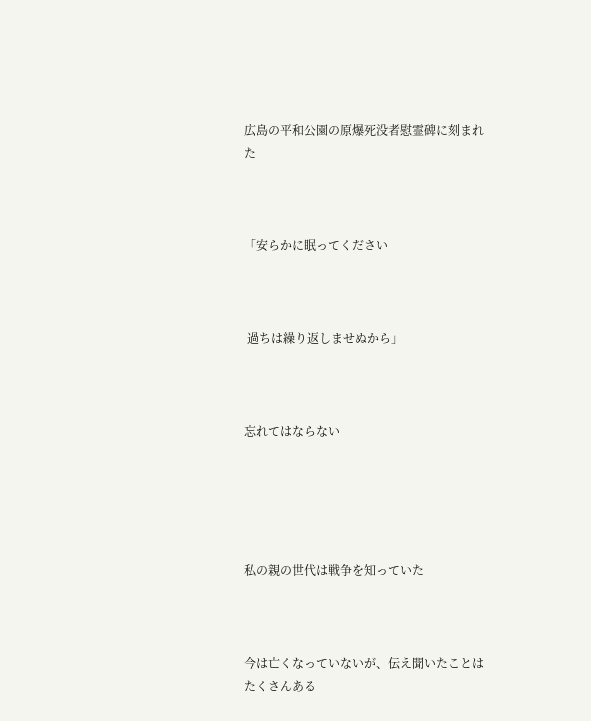広島の平和公園の原爆死没者慰霊碑に刻まれた



「安らかに眠ってください



 過ちは繰り返しませぬから」



忘れてはならない





私の親の世代は戦争を知っていた



今は亡くなっていないが、伝え聞いたことはたくさんある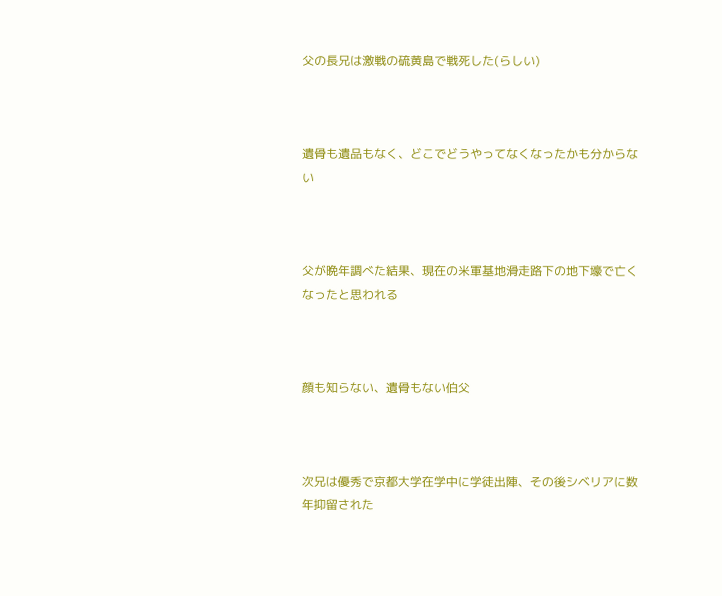父の長兄は激戦の硫黄島で戦死した(らしい)



遺骨も遺品もなく、どこでどうやってなくなったかも分からない



父が晩年調べた結果、現在の米軍基地滑走路下の地下壕で亡くなったと思われる



顔も知らない、遺骨もない伯父



次兄は優秀で京都大学在学中に学徒出陣、その後シベリアに数年抑留された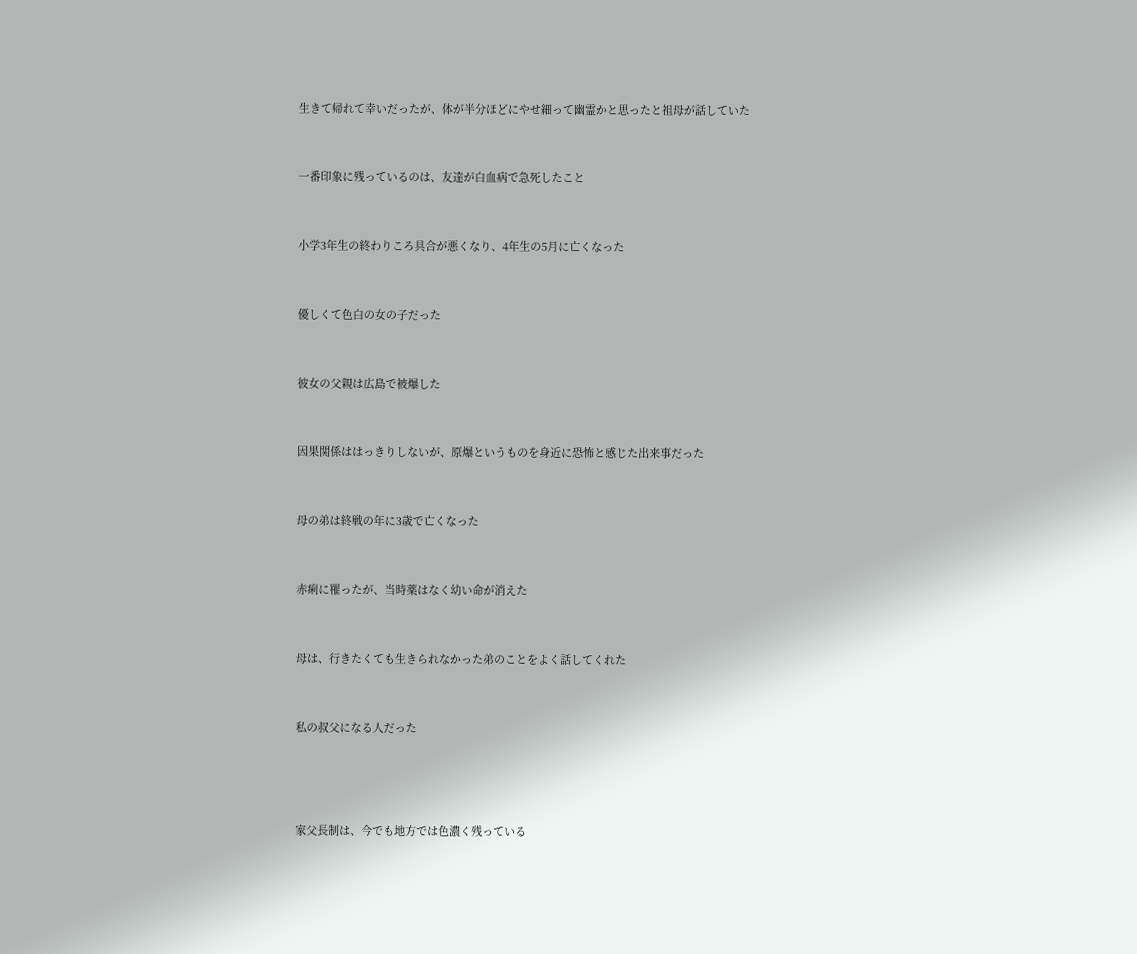生きて帰れて幸いだったが、体が半分ほどにやせ細って幽霊かと思ったと祖母が話していた



一番印象に残っているのは、友達が白血病で急死したこと



小学3年生の終わりころ具合が悪くなり、4年生の5月に亡くなった



優しくて色白の女の子だった



彼女の父親は広島で被爆した



因果関係ははっきりしないが、原爆というものを身近に恐怖と感じた出来事だった



母の弟は終戦の年に3歳で亡くなった



赤痢に罹ったが、当時薬はなく幼い命が消えた



母は、行きたくても生きられなかった弟のことをよく話してくれた



私の叔父になる人だった





家父長制は、今でも地方では色濃く残っている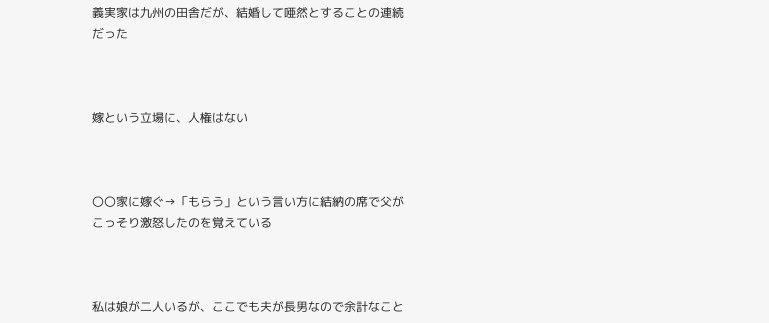義実家は九州の田舎だが、結婚して唖然とすることの連続だった



嫁という立場に、人権はない



〇〇家に嫁ぐ→「もらう」という言い方に結納の席で父がこっそり激怒したのを覚えている



私は娘が二人いるが、ここでも夫が長男なので余計なこと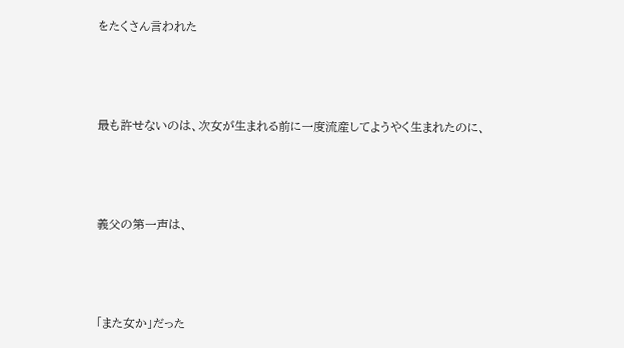をたくさん言われた



最も許せないのは、次女が生まれる前に一度流産してようやく生まれたのに、



義父の第一声は、



「また女か」だった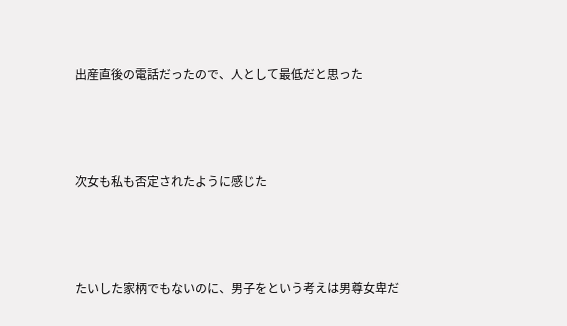出産直後の電話だったので、人として最低だと思った



次女も私も否定されたように感じた



たいした家柄でもないのに、男子をという考えは男尊女卑だ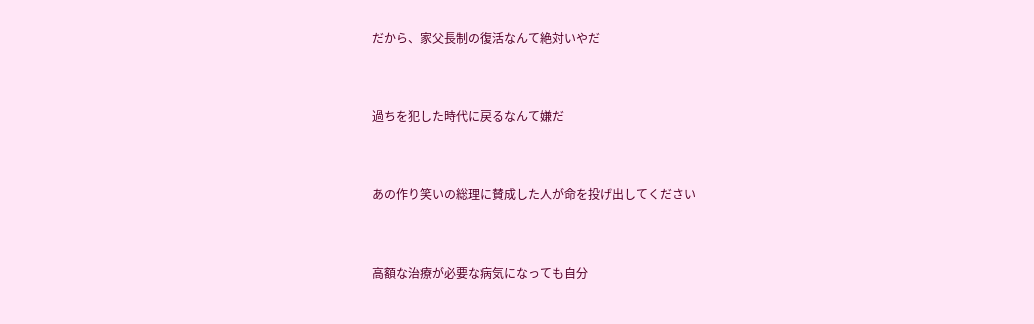だから、家父長制の復活なんて絶対いやだ



過ちを犯した時代に戻るなんて嫌だ



あの作り笑いの総理に賛成した人が命を投げ出してください



高額な治療が必要な病気になっても自分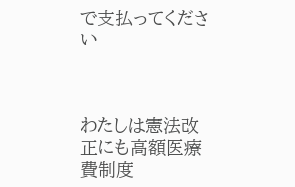で支払ってください



わたしは憲法改正にも高額医療費制度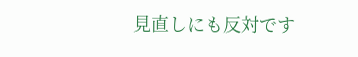見直しにも反対です